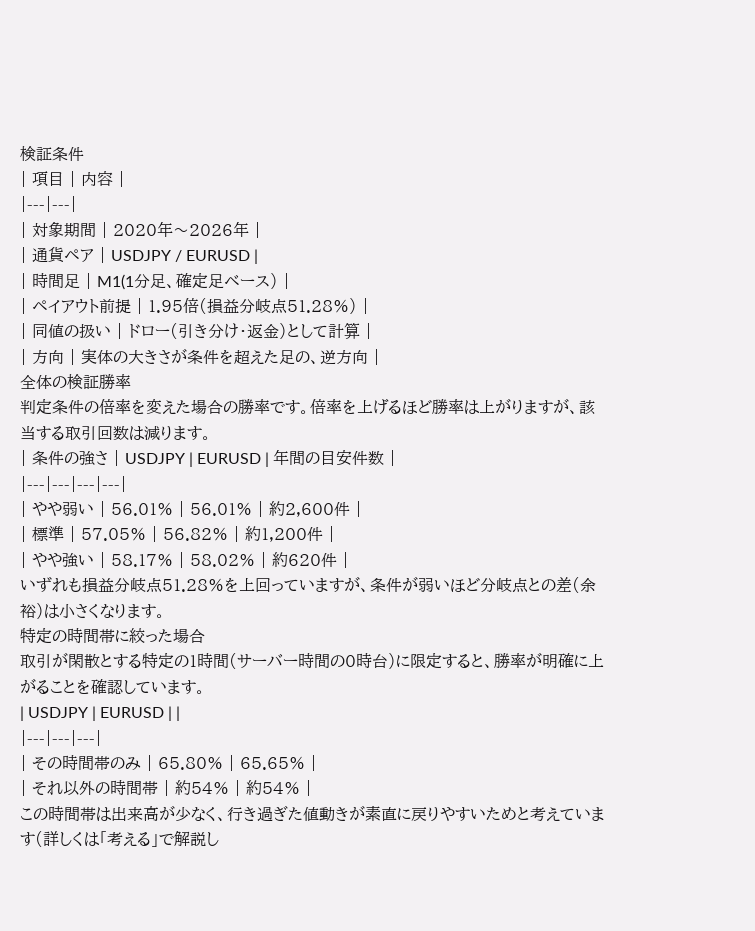検証条件
| 項目 | 内容 |
|---|---|
| 対象期間 | 2020年〜2026年 |
| 通貨ペア | USDJPY / EURUSD |
| 時間足 | M1(1分足、確定足ベース) |
| ペイアウト前提 | 1.95倍(損益分岐点51.28%) |
| 同値の扱い | ドロー(引き分け・返金)として計算 |
| 方向 | 実体の大きさが条件を超えた足の、逆方向 |
全体の検証勝率
判定条件の倍率を変えた場合の勝率です。倍率を上げるほど勝率は上がりますが、該当する取引回数は減ります。
| 条件の強さ | USDJPY | EURUSD | 年間の目安件数 |
|---|---|---|---|
| やや弱い | 56.01% | 56.01% | 約2,600件 |
| 標準 | 57.05% | 56.82% | 約1,200件 |
| やや強い | 58.17% | 58.02% | 約620件 |
いずれも損益分岐点51.28%を上回っていますが、条件が弱いほど分岐点との差(余裕)は小さくなります。
特定の時間帯に絞った場合
取引が閑散とする特定の1時間(サーバー時間の0時台)に限定すると、勝率が明確に上がることを確認しています。
| USDJPY | EURUSD | |
|---|---|---|
| その時間帯のみ | 65.80% | 65.65% |
| それ以外の時間帯 | 約54% | 約54% |
この時間帯は出来高が少なく、行き過ぎた値動きが素直に戻りやすいためと考えています(詳しくは「考える」で解説し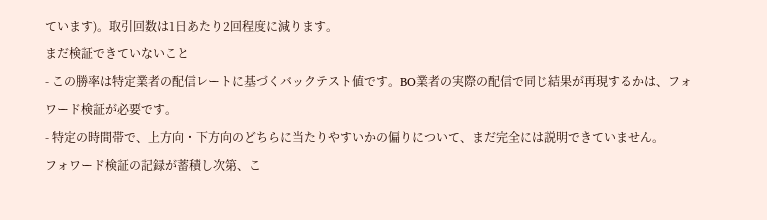ています)。取引回数は1日あたり2回程度に減ります。
まだ検証できていないこと
- この勝率は特定業者の配信レートに基づくバックテスト値です。BO業者の実際の配信で同じ結果が再現するかは、フォワード検証が必要です。
- 特定の時間帯で、上方向・下方向のどちらに当たりやすいかの偏りについて、まだ完全には説明できていません。
フォワード検証の記録が蓄積し次第、こ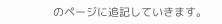のページに追記していきます。